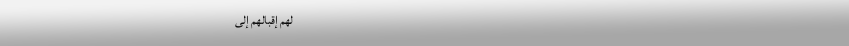لهم إقبالهم إلى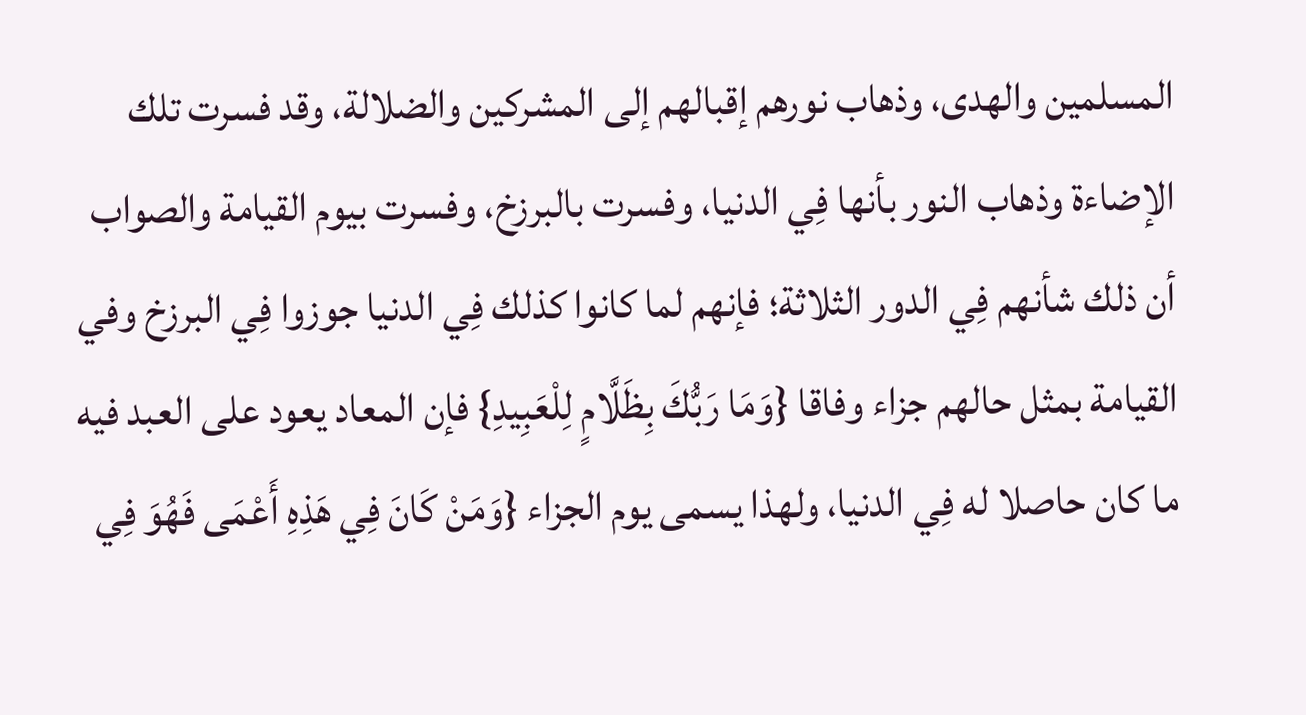المسلمين والهدى، وذهاب نورهم إقبالهم إلى المشركين والضلالة، وقد فسرت تلك الإضاءة وذهاب النور بأنها فِي الدنيا، وفسرت بالبرزخ، وفسرت بيوم القيامة والصواب أن ذلك شأنهم فِي الدور الثلاثة؛ فإنهم لما كانوا كذلك فِي الدنيا جوزوا فِي البرزخ وفي القيامة بمثل حالهم جزاء وفاقا {وَمَا رَبُّكَ بِظَلَّامٍ لِلْعَبِيدِ} فإن المعاد يعود على العبد فيه ما كان حاصلا له فِي الدنيا، ولهذا يسمى يوم الجزاء {وَمَنْ كَانَ فِي هَذِهِ أَعْمَى فَهُوَ فِي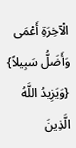الْآخِرَةِ أَعْمَى وَأَضَلُّ سَبِيلاً} {وَيَزِيدُ اللَّهُ الَّذِينَ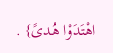اهْتَدَوْا هُدىً} .